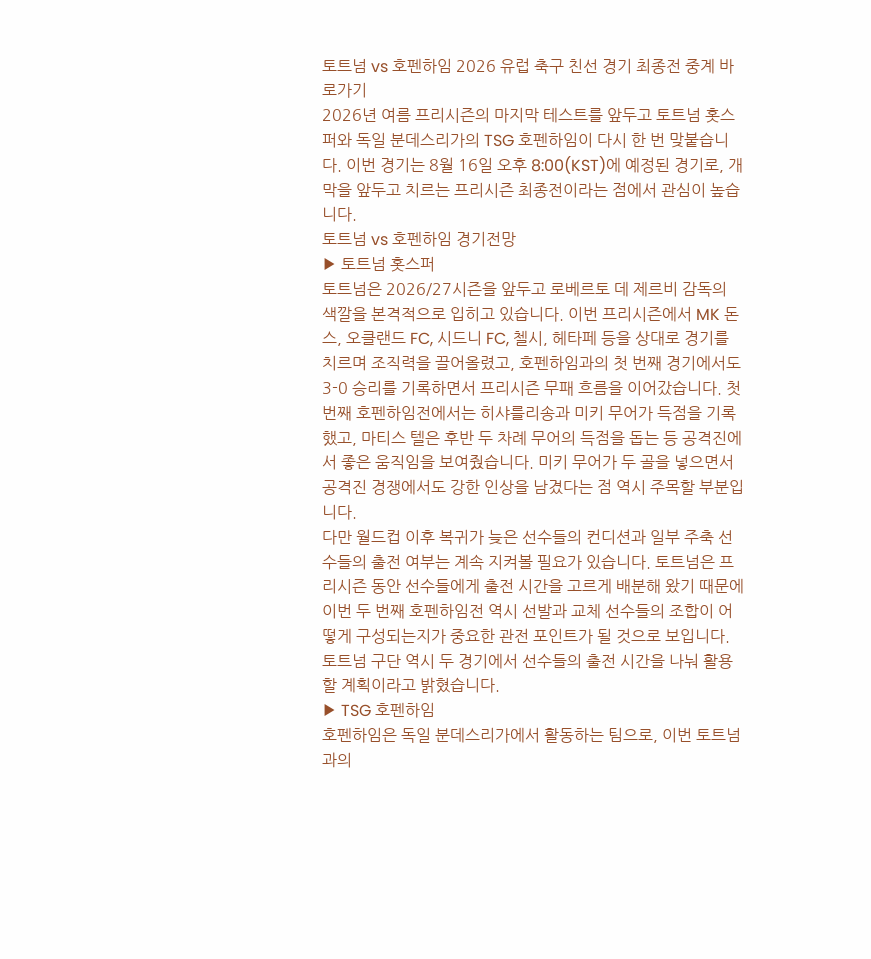토트넘 vs 호펜하임 2026 유럽 축구 친선 경기 최종전 중계 바로가기
2026년 여름 프리시즌의 마지막 테스트를 앞두고 토트넘 홋스퍼와 독일 분데스리가의 TSG 호펜하임이 다시 한 번 맞붙습니다. 이번 경기는 8월 16일 오후 8:00(KST)에 예정된 경기로, 개막을 앞두고 치르는 프리시즌 최종전이라는 점에서 관심이 높습니다.
토트넘 vs 호펜하임 경기전망
▶ 토트넘 홋스퍼
토트넘은 2026/27시즌을 앞두고 로베르토 데 제르비 감독의 색깔을 본격적으로 입히고 있습니다. 이번 프리시즌에서 MK 돈스, 오클랜드 FC, 시드니 FC, 첼시, 헤타페 등을 상대로 경기를 치르며 조직력을 끌어올렸고, 호펜하임과의 첫 번째 경기에서도 3-0 승리를 기록하면서 프리시즌 무패 흐름을 이어갔습니다. 첫 번째 호펜하임전에서는 히샤를리송과 미키 무어가 득점을 기록했고, 마티스 텔은 후반 두 차례 무어의 득점을 돕는 등 공격진에서 좋은 움직임을 보여줬습니다. 미키 무어가 두 골을 넣으면서 공격진 경쟁에서도 강한 인상을 남겼다는 점 역시 주목할 부분입니다.
다만 월드컵 이후 복귀가 늦은 선수들의 컨디션과 일부 주축 선수들의 출전 여부는 계속 지켜볼 필요가 있습니다. 토트넘은 프리시즌 동안 선수들에게 출전 시간을 고르게 배분해 왔기 때문에 이번 두 번째 호펜하임전 역시 선발과 교체 선수들의 조합이 어떻게 구성되는지가 중요한 관전 포인트가 될 것으로 보입니다. 토트넘 구단 역시 두 경기에서 선수들의 출전 시간을 나눠 활용할 계획이라고 밝혔습니다.
▶ TSG 호펜하임
호펜하임은 독일 분데스리가에서 활동하는 팀으로, 이번 토트넘과의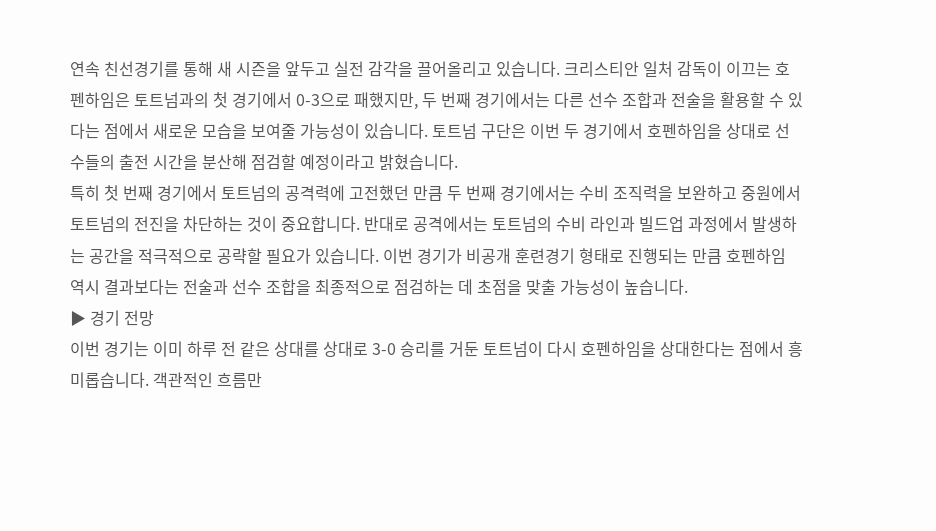연속 친선경기를 통해 새 시즌을 앞두고 실전 감각을 끌어올리고 있습니다. 크리스티안 일처 감독이 이끄는 호펜하임은 토트넘과의 첫 경기에서 0-3으로 패했지만, 두 번째 경기에서는 다른 선수 조합과 전술을 활용할 수 있다는 점에서 새로운 모습을 보여줄 가능성이 있습니다. 토트넘 구단은 이번 두 경기에서 호펜하임을 상대로 선수들의 출전 시간을 분산해 점검할 예정이라고 밝혔습니다.
특히 첫 번째 경기에서 토트넘의 공격력에 고전했던 만큼 두 번째 경기에서는 수비 조직력을 보완하고 중원에서 토트넘의 전진을 차단하는 것이 중요합니다. 반대로 공격에서는 토트넘의 수비 라인과 빌드업 과정에서 발생하는 공간을 적극적으로 공략할 필요가 있습니다. 이번 경기가 비공개 훈련경기 형태로 진행되는 만큼 호펜하임 역시 결과보다는 전술과 선수 조합을 최종적으로 점검하는 데 초점을 맞출 가능성이 높습니다.
▶ 경기 전망
이번 경기는 이미 하루 전 같은 상대를 상대로 3-0 승리를 거둔 토트넘이 다시 호펜하임을 상대한다는 점에서 흥미롭습니다. 객관적인 흐름만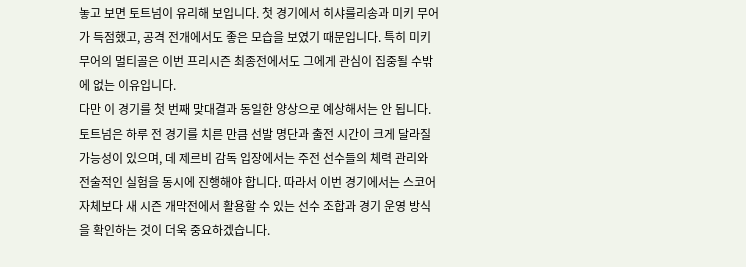놓고 보면 토트넘이 유리해 보입니다. 첫 경기에서 히샤를리송과 미키 무어가 득점했고, 공격 전개에서도 좋은 모습을 보였기 때문입니다. 특히 미키 무어의 멀티골은 이번 프리시즌 최종전에서도 그에게 관심이 집중될 수밖에 없는 이유입니다.
다만 이 경기를 첫 번째 맞대결과 동일한 양상으로 예상해서는 안 됩니다. 토트넘은 하루 전 경기를 치른 만큼 선발 명단과 출전 시간이 크게 달라질 가능성이 있으며, 데 제르비 감독 입장에서는 주전 선수들의 체력 관리와 전술적인 실험을 동시에 진행해야 합니다. 따라서 이번 경기에서는 스코어 자체보다 새 시즌 개막전에서 활용할 수 있는 선수 조합과 경기 운영 방식을 확인하는 것이 더욱 중요하겠습니다.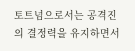토트넘으로서는 공격진의 결정력을 유지하면서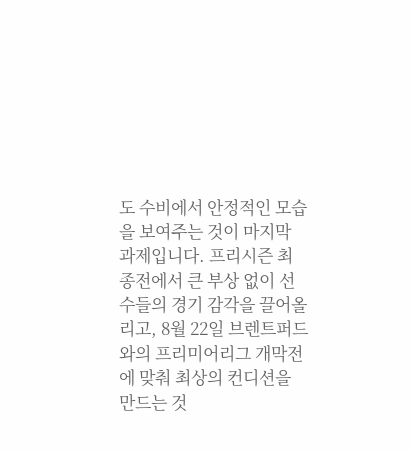도 수비에서 안정적인 모습을 보여주는 것이 마지막 과제입니다. 프리시즌 최종전에서 큰 부상 없이 선수들의 경기 감각을 끌어올리고, 8월 22일 브렌트퍼드와의 프리미어리그 개막전에 맞춰 최상의 컨디션을 만드는 것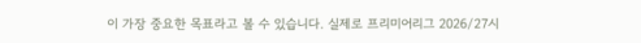이 가장 중요한 목표라고 볼 수 있습니다. 실제로 프리미어리그 2026/27시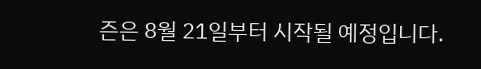즌은 8월 21일부터 시작될 예정입니다.